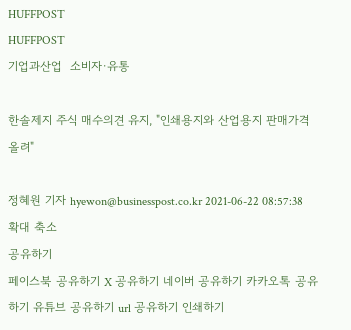HUFFPOST
HUFFPOST
기업과산업  소비자·유통

한솔제지 주식 매수의견 유지, "인쇄용지와 산업용지 판매가격 올려"

정혜원 기자 hyewon@businesspost.co.kr 2021-06-22 08:57:38
확대 축소
공유하기
페이스북 공유하기 X 공유하기 네이버 공유하기 카카오톡 공유하기 유튜브 공유하기 url 공유하기 인쇄하기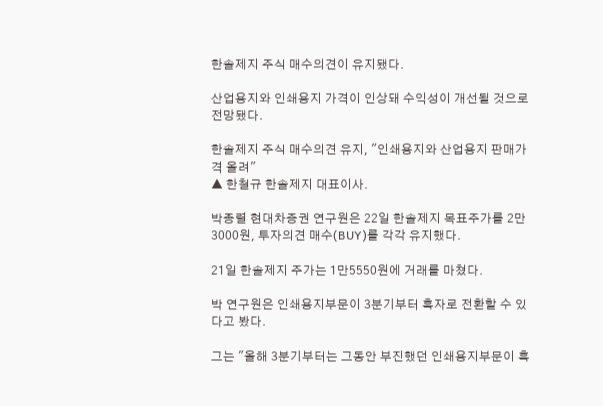한솔제지 주식 매수의견이 유지됐다.

산업용지와 인쇄용지 가격이 인상돼 수익성이 개선될 것으로 전망됐다.

한솔제지 주식 매수의견 유지, "인쇄용지와 산업용지 판매가격 올려"
▲ 한철규 한솔제지 대표이사.

박종렬 현대차증권 연구원은 22일 한솔제지 목표주가를 2만3000원, 투자의견 매수(BUY)를 각각 유지했다.

21일 한솔제지 주가는 1만5550원에 거래를 마쳤다.

박 연구원은 인쇄용지부문이 3분기부터 흑자로 전환할 수 있다고 봤다.

그는 "올해 3분기부터는 그동안 부진했던 인쇄용지부문이 흑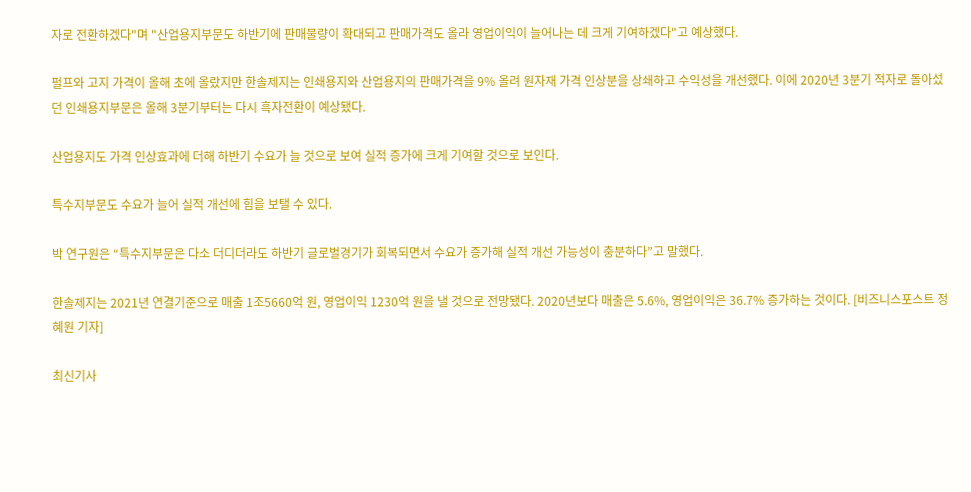자로 전환하겠다"며 "산업용지부문도 하반기에 판매물량이 확대되고 판매가격도 올라 영업이익이 늘어나는 데 크게 기여하겠다"고 예상했다.

펄프와 고지 가격이 올해 초에 올랐지만 한솔제지는 인쇄용지와 산업용지의 판매가격을 9% 올려 원자재 가격 인상분을 상쇄하고 수익성을 개선했다. 이에 2020년 3분기 적자로 돌아섰던 인쇄용지부문은 올해 3분기부터는 다시 흑자전환이 예상됐다.

산업용지도 가격 인상효과에 더해 하반기 수요가 늘 것으로 보여 실적 증가에 크게 기여할 것으로 보인다.

특수지부문도 수요가 늘어 실적 개선에 힘을 보탤 수 있다.

박 연구원은 “특수지부문은 다소 더디더라도 하반기 글로벌경기가 회복되면서 수요가 증가해 실적 개선 가능성이 충분하다”고 말했다.

한솔제지는 2021년 연결기준으로 매출 1조5660억 원, 영업이익 1230억 원을 낼 것으로 전망됐다. 2020년보다 매출은 5.6%, 영업이익은 36.7% 증가하는 것이다. [비즈니스포스트 정혜원 기자]

최신기사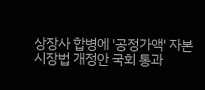상장사 합병에 '공정가액' 자본시장법 개정안 국회 통과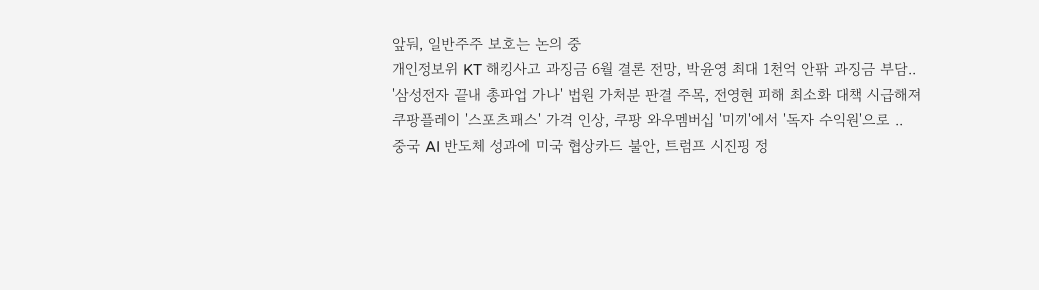앞둬, 일반주주 보호는 논의 중
개인정보위 KT 해킹사고 과징금 6월 결론 전망, 박윤영 최대 1천억 안팎 과징금 부담..
'삼성전자 끝내 총파업 가나' 법원 가처분 판결 주목, 전영현 피해 최소화 대책 시급해져
쿠팡플레이 '스포츠패스' 가격 인상, 쿠팡 와우멤버십 '미끼'에서 '독자 수익원'으로 ..
중국 AI 반도체 성과에 미국 협상카드 불안, 트럼프 시진핑 정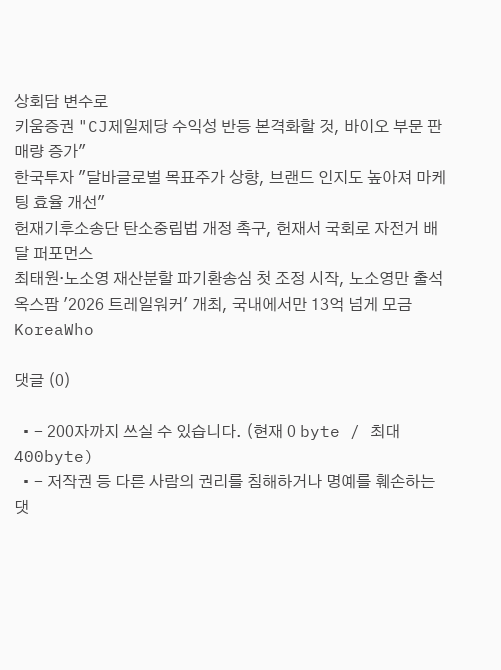상회담 변수로
키움증권 "CJ제일제당 수익성 반등 본격화할 것, 바이오 부문 판매량 증가"
한국투자 "달바글로벌 목표주가 상향, 브랜드 인지도 높아져 마케팅 효율 개선"
헌재기후소송단 탄소중립법 개정 촉구, 헌재서 국회로 자전거 배달 퍼포먼스
최태원·노소영 재산분할 파기환송심 첫 조정 시작, 노소영만 출석
옥스팜 '2026 트레일워커' 개최, 국내에서만 13억 넘게 모금
KoreaWho

댓글 (0)

  • - 200자까지 쓰실 수 있습니다. (현재 0 byte / 최대 400byte)
  • - 저작권 등 다른 사람의 권리를 침해하거나 명예를 훼손하는 댓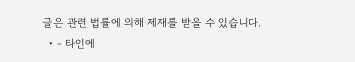글은 관련 법률에 의해 제재를 받을 수 있습니다.
  • - 타인에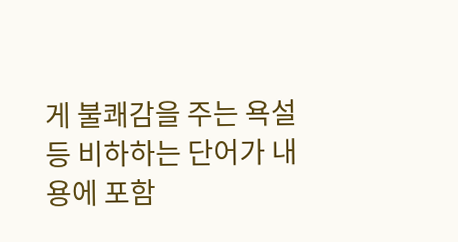게 불쾌감을 주는 욕설 등 비하하는 단어가 내용에 포함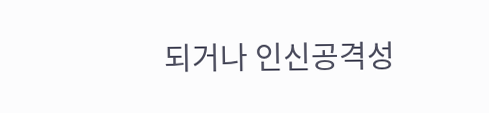되거나 인신공격성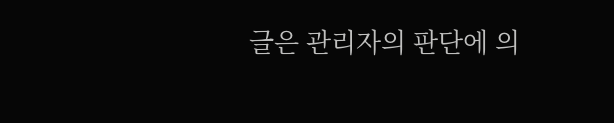글은 관리자의 판단에 의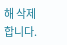해 삭제 합니다.